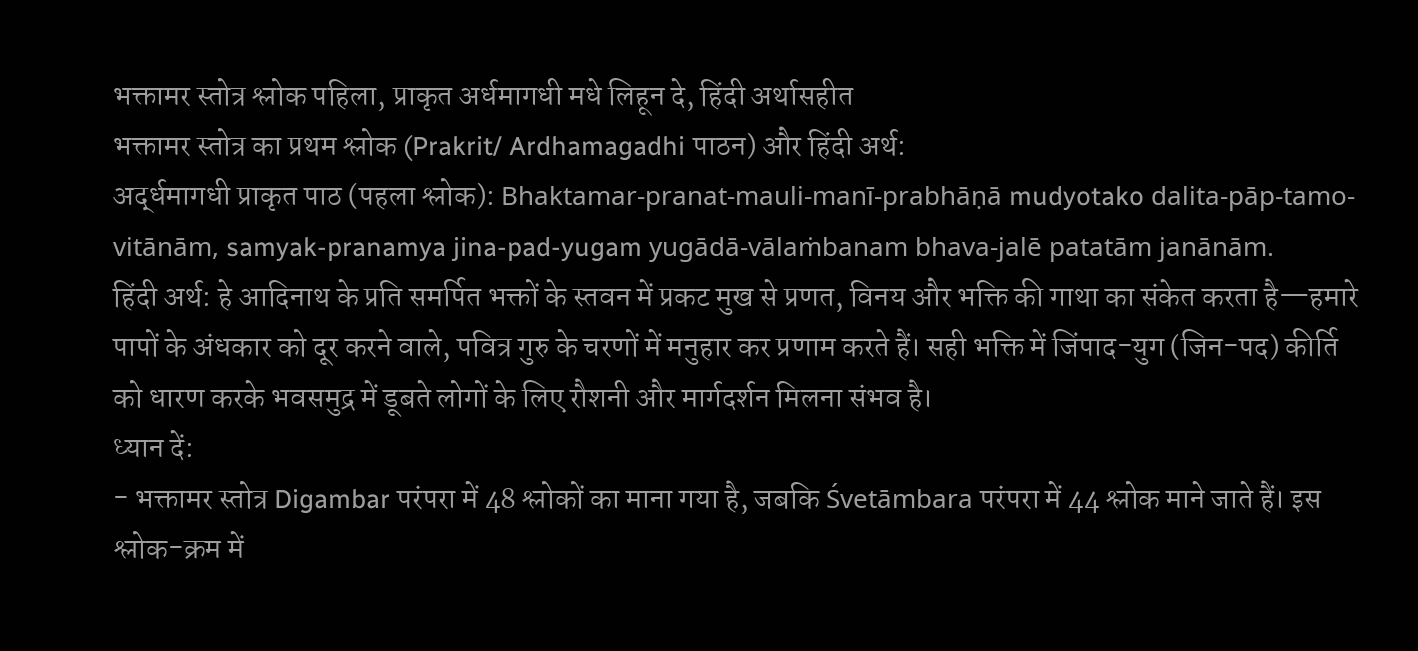भक्तामर स्तोत्र श्लोक पहिला, प्राकृत अर्धमागधी मधे लिहून दे, हिंदी अर्थासहीत
भक्तामर स्तोत्र का प्रथम श्लोक (Prakrit/ Ardhamagadhi पाठन) और हिंदी अर्थ:
अर्द्धमागधी प्राकृत पाठ (पहला श्लोक): Bhaktamar-pranat-mauli-manī-prabhāṇā mudyotako dalita-pāp-tamo-vitānām, samyak-pranamya jina-pad-yugam yugādā-vālaṁbanam bhava-jalē patatām janānām.
हिंदी अर्थ: हे आदिनाथ के प्रति समर्पित भक्तों के स्तवन में प्रकट मुख से प्रणत, विनय और भक्ति की गाथा का संकेत करता है—हमारे पापों के अंधकार को दूर करने वाले, पवित्र गुरु के चरणों में मनुहार कर प्रणाम करते हैं। सही भक्ति में जिंपाद-युग (जिन-पद) कीर्ति को धारण करके भवसमुद्र में डूबते लोगों के लिए रौशनी और मार्गदर्शन मिलना संभव है।
ध्यान दें:
- भक्तामर स्तोत्र Digambar परंपरा में 48 श्लोकों का माना गया है, जबकि Śvetāmbara परंपरा में 44 श्लोक माने जाते हैं। इस श्लोक-क्रम में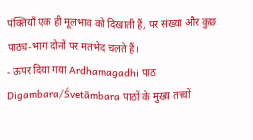पंक्तियाँ एक ही मूलभाव को दिखाती हैं, पर संख्या और कुछ पाठ्य-भाग दोनों पर मतभेद चलते हैं।
- ऊपर दिया गया Ardhamagadhi पाठ Digambara/Śvetāmbara पाठों के मुख्य तत्त्वों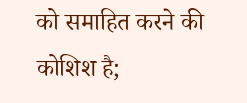को समाहित करने की कोशिश है;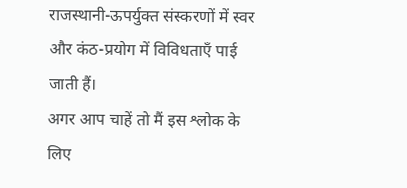राजस्थानी-ऊपर्युक्त संस्करणों में स्वर और कंठ-प्रयोग में विविधताएँ पाई जाती हैं।
अगर आप चाहें तो मैं इस श्लोक के लिए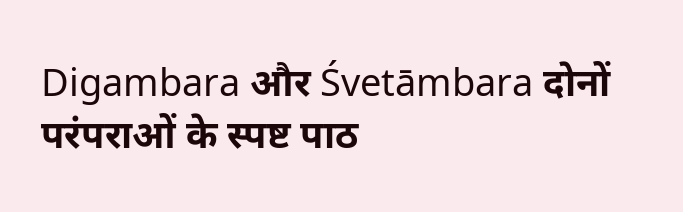Digambara और Śvetāmbara दोनों परंपराओं के स्पष्ट पाठ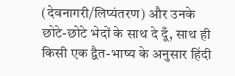(देवनागरी/लिप्यंतरण) और उनके छोटे-छोटे भेदों के साथ दे दूँ, साथ ही किसी एक द्वैत-भाष्य के अनुसार हिंदी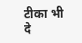टीका भी दे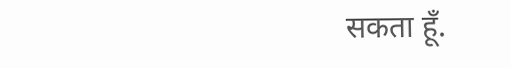सकता हूँ.